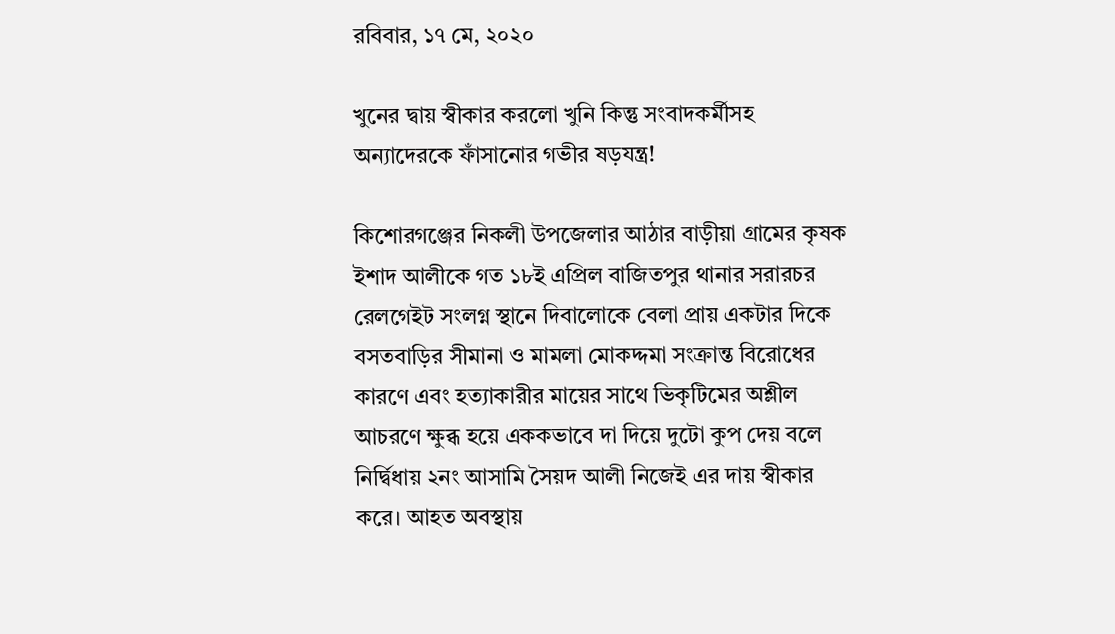রবিবার, ১৭ মে, ২০২০

খুনের দ্বায় স্বীকার করলো খুনি কিন্তু সংবাদকর্মীসহ অন্যাদেরকে ফাঁসানোর গভীর ষড়যন্ত্র!

কিশোরগঞ্জের নিকলী উপজেলার আঠার বাড়ীয়া গ্রামের কৃষক ইশাদ আলীকে গত ১৮ই এপ্রিল বাজিতপুর থানার সরারচর রেলগেইট সংলগ্ন স্থানে দিবালোকে বেলা প্রায় একটার দিকে বসতবাড়ির সীমানা ও মামলা মোকদ্দমা সংক্রান্ত বিরোধের কারণে এবং হত্যাকারীর মায়ের সাথে ভিকৃটিমের অশ্লীল আচরণে ক্ষুব্ধ হয়ে এককভাবে দা দিয়ে দুটো কুপ দেয় বলে নির্দ্বিধায় ২নং আসামি সৈয়দ আলী নিজেই এর দায় স্বীকার করে। আহত অবস্থায়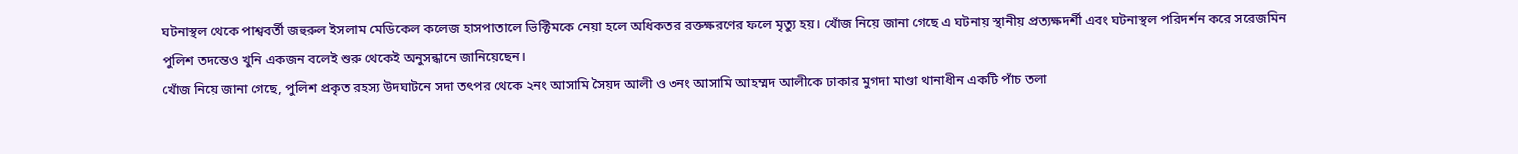ঘটনাস্থল থেকে পাশ্ববর্তী জহুরুল ইসলাম মেডিকেল কলেজ হাসপাতালে ভিক্টিমকে নেয়া হলে অধিকতর রক্তক্ষরণের ফলে মৃত্যু হয়। খোঁজ নিয়ে জানা গেছে এ ঘটনায় স্থানীয় প্রত্যক্ষদর্শী এবং ঘটনাস্থল পরিদর্শন করে সরেজমিন পুলিশ তদন্তেও খুনি একজন বলেই শুরু থেকেই অনুসন্ধানে জানিয়েছেন।
খোঁজ নিয়ে জানা গেছে, পুলিশ প্রকৃত রহস্য উদঘাটনে সদা তৎপর থেকে ২নং আসামি সৈয়দ আলী ও ৩নং আসামি আহম্মদ আলীকে ঢাকার মুগদা মাণ্ডা থানাধীন একটি পাঁচ তলা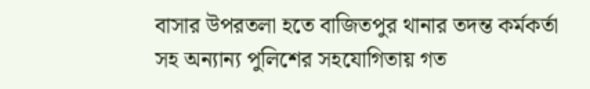বাসার উপরতলা হতে বাজিতপুর থানার তদন্ত কর্মকর্তা সহ অন্যান্য পুলিশের সহযোগিতায় গত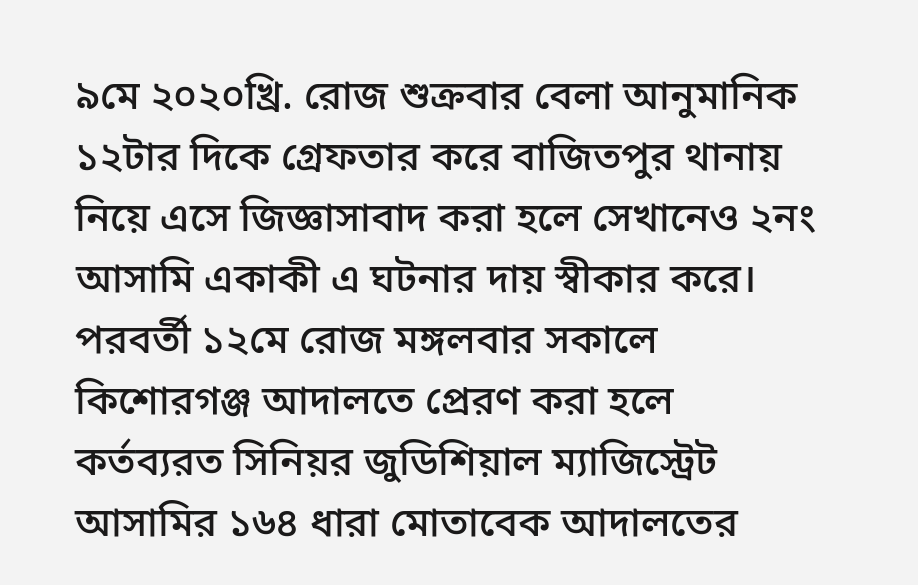৯মে ২০২০খ্রি. রোজ শুক্রবার বেলা আনুমানিক ১২টার দিকে গ্রেফতার করে বাজিতপুর থানায় নিয়ে এসে জিজ্ঞাসাবাদ করা হলে সেখানেও ২নং আসামি একাকী এ ঘটনার দায় স্বীকার করে। পরবর্তী ১২মে রোজ মঙ্গলবার সকালে কিশোরগঞ্জ আদালতে প্রেরণ করা হলে কর্তব্যরত সিনিয়র জুডিশিয়াল ম্যাজিস্ট্রেট আসামির ১৬৪ ধারা মোতাবেক আদালতের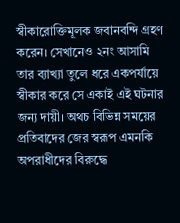স্বীকারোক্তিমূলক জবানবন্দি গ্রহণ করেন। সেখানেও ২নং আসামি তার ব্যাখ্যা তুলে ধরে একপর্যায়ে স্বীকার করে সে একাই এই ঘটনার জন্য দায়ী। অথচ বিভিন্ন সময়ের প্রতিবাদের জের স্বরূপ এমনকি অপরাধীদের বিরুদ্ধে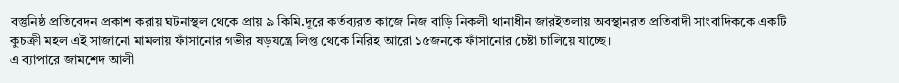বস্তুনিষ্ঠ প্রতিবেদন প্রকাশ করায় ঘটনাস্থল থেকে প্রায় ৯ কিমি.দূরে কর্তব্যরত কাজে নিজ বাড়ি নিকলী থানাধীন জারইতলায় অবস্থানরত প্রতিবাদী সাংবাদিককে একটি কুচক্রী মহল এই সাজানো মামলায় ফাঁসানোর গভীর ষড়যন্ত্রে লিপ্ত থেকে নিরিহ আরো ১৫জনকে ফাঁসানোর চেষ্টা চালিয়ে যাচ্ছে।
এ ব্যাপারে জামশেদ আলী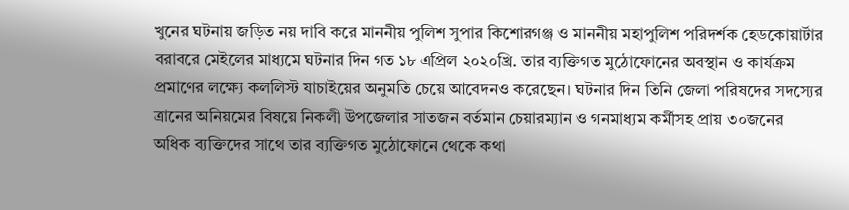খুনের ঘটনায় জড়িত নয় দাবি করে মাননীয় পুলিশ সুপার কিশোরগঞ্জ ও মাননীয় মহাপুলিশ পরিদর্শক হেডকোয়ার্টার বরাবরে মেইলের মাধ্যমে ঘটনার দিন গত ১৮ এপ্রিল ২০২০খ্রি. তার ব্যক্তিগত মুঠোফোনের অবস্থান ও কার্যক্রম প্রমাণের লক্ষ্যে কললিস্ট যাচাইয়ের অনুমতি চেয়ে আবেদনও করেছেন। ঘটনার দিন তিনি জেলা পরিষদের সদস্যের ত্রানের অনিয়মের বিষয়ে নিকলী উপজেলার সাতজন বর্তমান চেয়ারম্যান ও গনমাধ্যম কর্মীসহ প্রায় ৩০জনের অধিক ব্যক্তিদের সাথে তার ব্যক্তিগত মুঠোফোনে থেকে কথা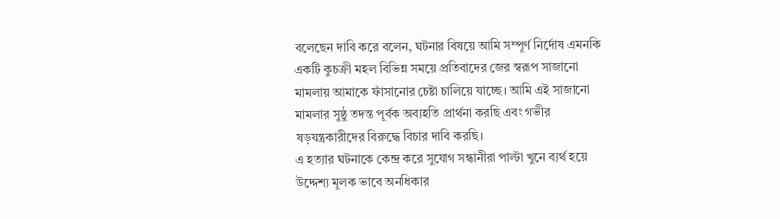বলেছেন দাবি করে বলেন, ঘটনার বিষয়ে আমি সম্পূর্ণ নির্দোষ এমনকি একটি কুচক্রী মহল বিভিন্ন সময়ে প্রতিবাদের জের স্বরূপ সাজানো মামলায় আমাকে ফাঁসানোর চেষ্টা চালিয়ে যাচ্ছে। আমি এই সাজানো মামলার সুষ্ঠু তদন্ত পূর্বক অব্যহতি প্রার্থনা করছি এবং গভীর ষড়যন্ত্রকারীদের বিরুদ্ধে বিচার দাবি করছি।
এ হত্যার ঘটনাকে কেন্দ্র করে সুযোগ সন্ধানীরা পাল্টা খুনে ব্যর্থ হয়ে উদ্দেশ্য মূলক ভাবে অনধিকার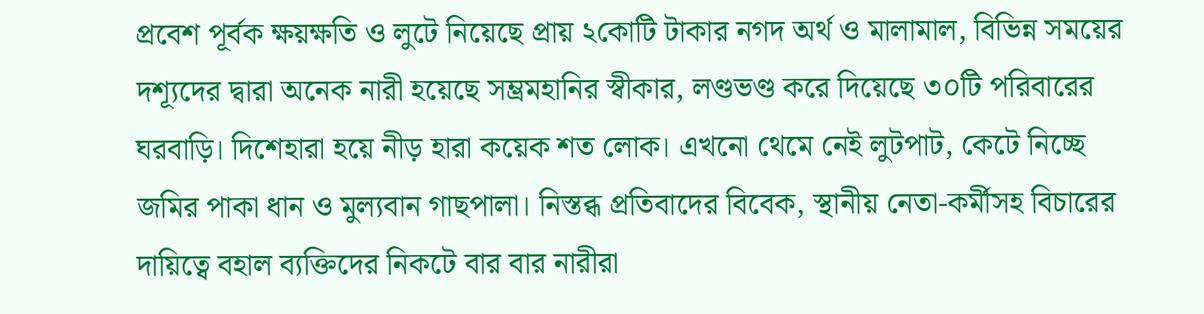প্রবেশ পূর্বক ক্ষয়ক্ষতি ও লুটে নিয়েছে প্রায় ২কোটি টাকার নগদ অর্থ ও মালামাল, বিভিন্ন সময়ের দশ্যূদের দ্বারা অনেক নারী হয়েছে সম্ভ্রমহানির স্বীকার, লণ্ডভণ্ড করে দিয়েছে ৩০টি পরিবারের ঘরবাড়ি। দিশেহারা হয়ে নীড় হারা কয়েক শত লোক। এখনো থেমে নেই লুটপাট, কেটে নিচ্ছে জমির পাকা ধান ও মুল্যবান গাছপালা। নিস্তব্ধ প্রতিবাদের বিবেক, স্থানীয় নেতা-কর্মীসহ বিচারের দায়িত্বে বহাল ব্যক্তিদের নিকটে বার বার নারীরা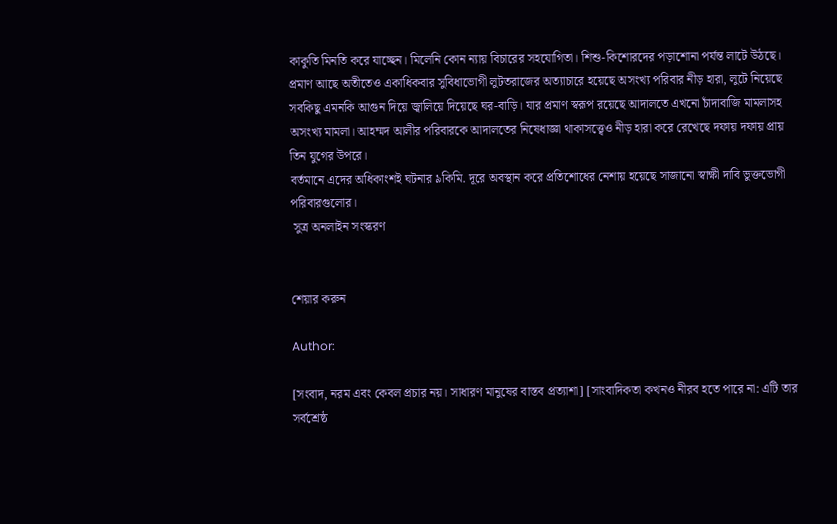কাকুতি মিনতি করে যাচ্ছেন। মিলেনি কোন ন্যায় বিচারের সহযোগিতা। শিশু-কিশোরদের পড়াশোনা পর্যন্ত লাটে উঠছে। প্রমাণ আছে অতীতেও একাধিকবার সুবিধাভোগী লুটতরাজের অত্যাচারে হয়েছে অসংখ্য পরিবার নীড় হারা, লুটে নিয়েছে সবকিছু এমনকি আগুন দিয়ে জ্বালিয়ে দিয়েছে ঘর-বাড়ি। যার প্রমাণ স্বরূপ রয়েছে আদালতে এখনো চাঁদাবাজি মামলাসহ অসংখ্য মামলা। আহম্মদ আলীর পরিবারকে আদালতের নিষেধাজ্ঞা থাকাসত্ত্বেও নীড় হারা করে রেখেছে দফায় দফায় প্রায় তিন যুগের উপরে।
বর্তমানে এদের অধিকাংশই ঘটনার ৯কিমি. দূরে অবস্থান করে প্রতিশোধের নেশায় হয়েছে সাজানো স্বাক্ষী দাবি ভুক্তভোগী পরিবারগুলোর।
 সুত্র অনলাইন সংস্করণ


শেয়ার করুন

Author:

[সংবাদ, নরম এবং কেবল প্রচার নয়। সাধারণ মানুষের বাস্তব প্রত্যাশা] [সাংবাদিকতা কখনও নীরব হতে পারে না: এটি তার সর্বশ্রেষ্ঠ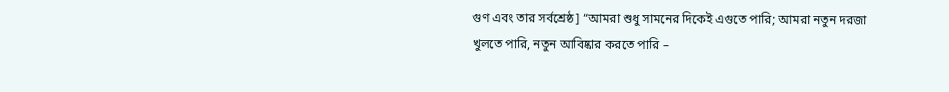গুণ এবং তার সর্বশ্রেষ্ঠ] “আমরা শুধু সামনের দিকেই এগুতে পারি; আমরা নতুন দরজা খুলতে পারি, নতুন আবিষ্কার করতে পারি –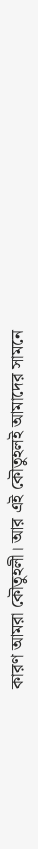কারণ আমরা কৌতুহলী। আর এই কৌতুহলই আমাদের সামনে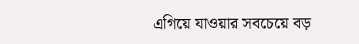এগিয়ে যাওয়ার সবচেয়ে বড়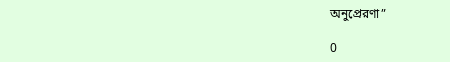অনুপ্রেরণা”

0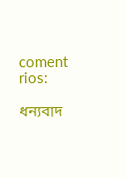coment rios:

ধন্যবাদ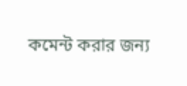কমেন্ট করার জন্য